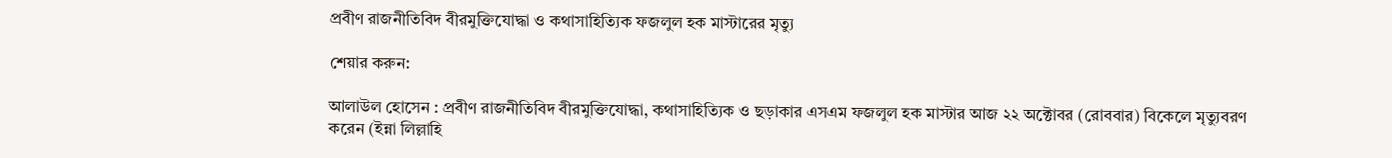প্রবীণ রাজনীতিবিদ বীরমুক্তিযোদ্ধা ও কথাসাহিত্যিক ফজলুল হক মাস্টারের মৃত্যু

শেয়ার করুন:

আলাউল হোসেন : প্রবীণ রাজনীতিবিদ বীরমুক্তিযোদ্ধা, কথাসাহিত্যিক ও ছড়াকার এসএম ফজলুল হক মাস্টার আজ ২২ অক্টোবর (রোববার) বিকেলে মৃত্যুবরণ করেন (ইন্না লিল্লাহি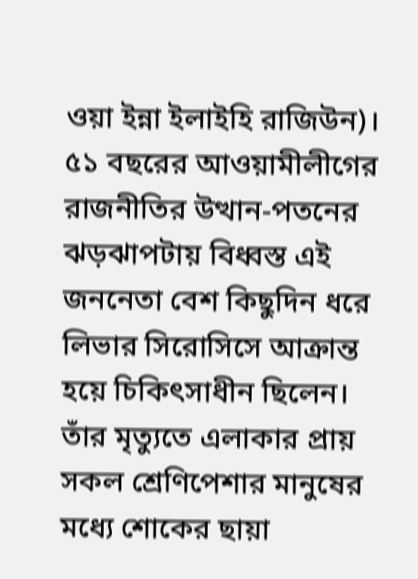ওয়া ইন্না ইলাইহি রাজিউন)। ৫১ বছরের আওয়ামীলীগের রাজনীতির উত্থান-পতনের ঝড়ঝাপটায় বিধ্বস্ত এই জননেতা বেশ কিছুদিন ধরে লিভার সিরোসিসে আক্রান্ত হয়ে চিকিৎসাধীন ছিলেন। তাঁর মৃত্যুতে এলাকার প্রায় সকল শ্রেণিপেশার মানুষের মধ্যে শোকের ছায়া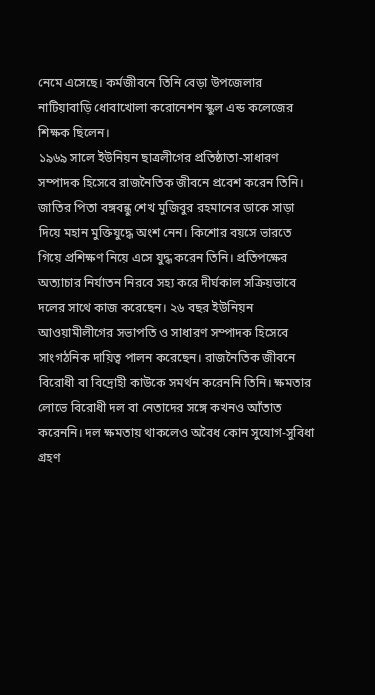নেমে এসেছে। কর্মজীবনে তিনি বেড়া উপজেলার নাটিয়াবাড়ি ধোবাখোলা করোনেশন স্কুল এন্ড কলেজের শিক্ষক ছিলেন।
১৯৬৯ সালে ইউনিয়ন ছাত্রলীগের প্রতিষ্ঠাতা-সাধারণ সম্পাদক হিসেবে রাজনৈতিক জীবনে প্রবেশ করেন তিনি। জাতির পিতা বঙ্গবন্ধু শেখ মুজিবুর রহমানের ডাকে সাড়া দিয়ে মহান মুক্তিযুদ্ধে অংশ নেন। কিশোর বয়সে ভারতে গিয়ে প্রশিক্ষণ নিয়ে এসে যুদ্ধ করেন তিনি। প্রতিপক্ষের অত্যাচার নির্যাতন নিরবে সহ্য করে দীর্ঘকাল সক্রিয়ভাবে দলের সাথে কাজ করেছেন। ২৬ বছর ইউনিয়ন আওয়ামীলীগের সভাপতি ও সাধারণ সম্পাদক হিসেবে সাংগঠনিক দায়িত্ব পালন করেছেন। রাজনৈতিক জীবনে বিরোধী বা বিদ্রোহী কাউকে সমর্থন করেননি তিনি। ক্ষমতার লোভে বিরোধী দল বা নেতাদের সঙ্গে কখনও আঁতাত করেননি। দল ক্ষমতায় থাকলেও অবৈধ কোন সুযোগ-সুবিধা গ্রহণ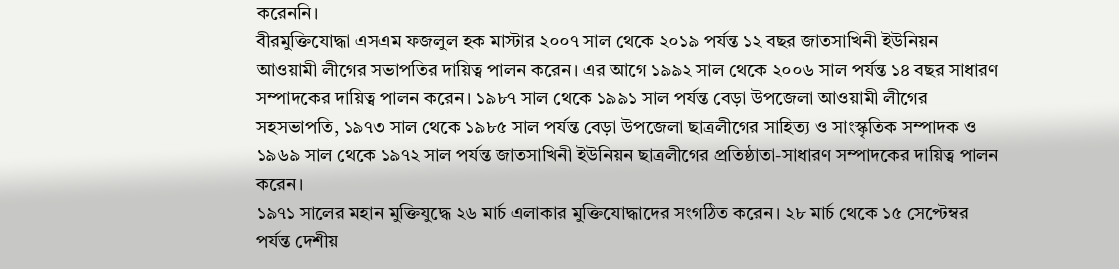করেননি।
বীরমুক্তিযোদ্ধা এসএম ফজলুল হক মাস্টার ২০০৭ সাল থেকে ২০১৯ পর্যন্ত ১২ বছর জাতসাখিনী ইউনিয়ন আওয়ামী লীগের সভাপতির দায়িত্ব পালন করেন। এর আগে ১৯৯২ সাল থেকে ২০০৬ সাল পর্যন্ত ১৪ বছর সাধারণ সম্পাদকের দায়িত্ব পালন করেন। ১৯৮৭ সাল থেকে ১৯৯১ সাল পর্যন্ত বেড়া উপজেলা আওয়ামী লীগের সহসভাপতি, ১৯৭৩ সাল থেকে ১৯৮৫ সাল পর্যন্ত বেড়া উপজেলা ছাত্রলীগের সাহিত্য ও সাংস্কৃতিক সম্পাদক ও ১৯৬৯ সাল থেকে ১৯৭২ সাল পর্যন্ত জাতসাখিনী ইউনিয়ন ছাত্রলীগের প্রতিষ্ঠাতা-সাধারণ সম্পাদকের দায়িত্ব পালন করেন।
১৯৭১ সালের মহান মুক্তিযুদ্ধে ২৬ মার্চ এলাকার মুক্তিযোদ্ধাদের সংগঠিত করেন। ২৮ মার্চ থেকে ১৫ সেপ্টেম্বর পর্যন্ত দেশীয়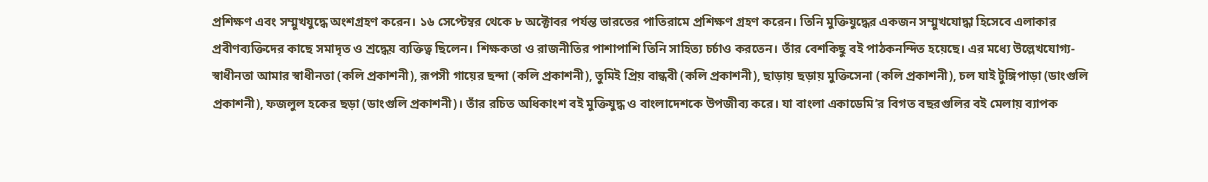প্রশিক্ষণ এবং সম্মুখযুদ্ধে অংশগ্রহণ করেন। ১৬ সেপ্টেম্বর থেকে ৮ অক্টোবর পর্যন্ত ভারতের পাতিরামে প্রশিক্ষণ গ্রহণ করেন। তিনি মুক্তিযুদ্ধের একজন সম্মুখযোদ্ধা হিসেবে এলাকার প্রবীণব্যক্তিদের কাছে সমাদৃত ও শ্রদ্ধেয় ব্যক্তিত্ব ছিলেন। শিক্ষকতা ও রাজনীতির পাশাপাশি তিনি সাহিত্য চর্চাও করতেন। তাঁর বেশকিছু বই পাঠকনন্দিত হয়েছে। এর মধ্যে উল্লেখযোগ্য- স্বাধীনতা আমার স্বাধীনতা (কলি প্রকাশনী), রূপসী গায়ের ছন্দা (কলি প্রকাশনী), তুমিই প্রিয় বান্ধবী (কলি প্রকাশনী), ছাড়ায় ছড়ায় মুক্তিসেনা (কলি প্রকাশনী), চল যাই টুঙ্গিপাড়া (ডাংগুলি প্রকাশনী), ফজলুল হকের ছড়া (ডাংগুলি প্রকাশনী)। তাঁর রচিত অধিকাংশ বই মুক্তিযুদ্ধ ও বাংলাদেশকে উপজীব্য করে। যা বাংলা একাডেমি’র বিগত বছরগুলির বই মেলায় ব্যাপক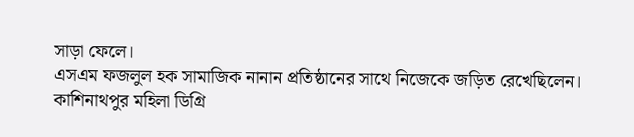সাড়া ফেলে।
এসএম ফজলুল হক সামাজিক নানান প্রতিষ্ঠানের সাথে নিজেকে জড়িত রেখেছিলেন। কাশিনাথপুর মহিলা ডিগ্রি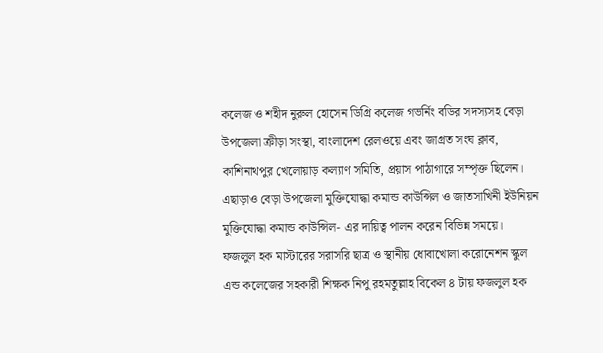কলেজ ও শহীদ নুরুল হোসেন ডিগ্রি কলেজ গভর্নিং বডির সদস্যসহ বেড়া উপজেলা ক্রীড়া সংস্থা, বাংলাদেশ রেলওয়ে এবং জাগ্রত সংঘ ক্লাব, কাশিনাথপুর খেলোয়াড় কল্যাণ সমিতি, প্রয়াস পাঠাগারে সম্পৃক্ত ছিলেন। এছাড়াও বেড়া উপজেলা মুক্তিযোদ্ধা কমান্ড কাউন্সিল ও জাতসাখিনী ইউনিয়ন মুক্তিযোদ্ধা কমান্ড কাউন্সিল- এর দায়িত্ব পালন করেন বিভিন্ন সময়ে।
ফজলুল হক মাস্টারের সরাসরি ছাত্র ও স্থানীয় ধোবাখোলা করোনেশন স্কুল এন্ড কলেজের সহকারী শিক্ষক নিপু রহমতুল্লাহ বিকেল ৪ টায় ফজলুল হক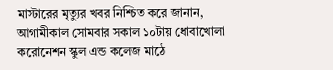মাস্টারের মৃত্যুর খবর নিশ্চিত করে জানান, আগামীকাল সোমবার সকাল ১০টায় ধোবাখোলা করোনেশন স্কুল এন্ড কলেজ মাঠে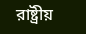রাষ্ট্রীয়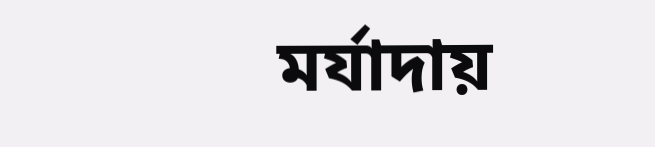মর্যাদায়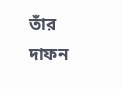তাঁর দাফন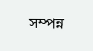সম্পন্ন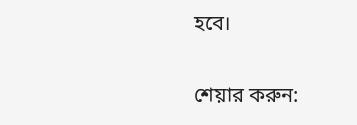হবে।

শেয়ার করুন: